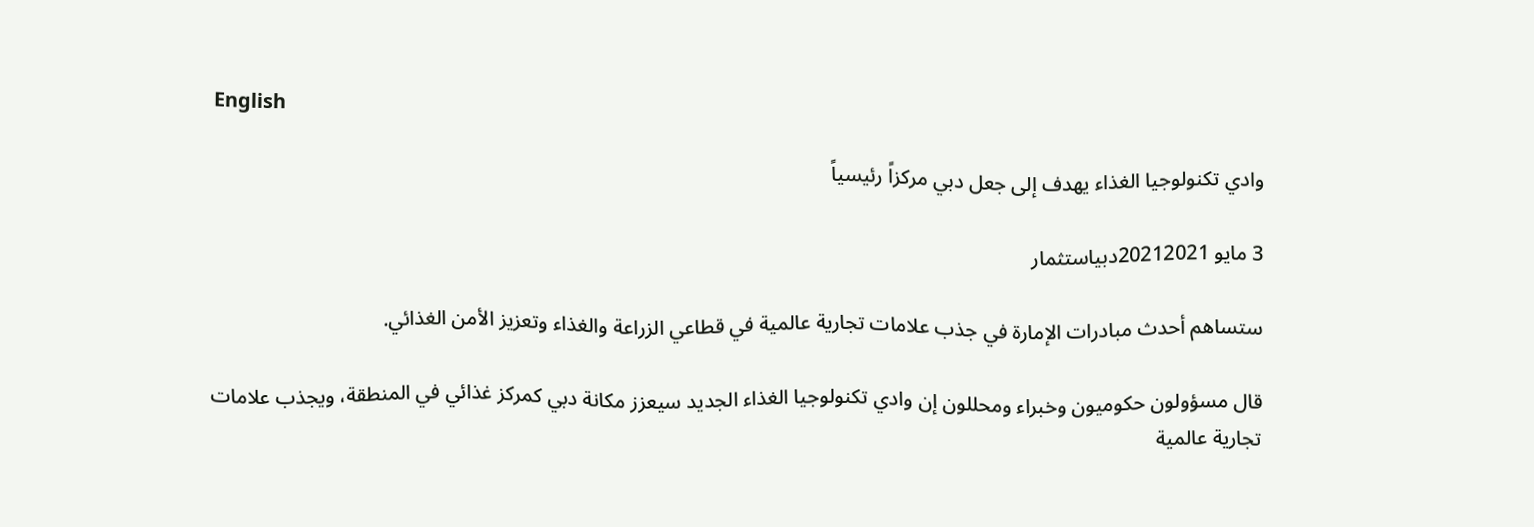English

وادي تكنولوجيا الغذاء يهدف إلى جعل دبي مركزاً رئيسياً

3 مايو 20212021دبياستثمار

ستساهم أحدث مبادرات الإمارة في جذب علامات تجارية عالمية في قطاعي الزراعة والغذاء وتعزيز الأمن الغذائي.

قال مسؤولون حكوميون وخبراء ومحللون إن وادي تكنولوجيا الغذاء الجديد سيعزز مكانة دبي كمركز غذائي في المنطقة، ويجذب علامات تجارية عالمية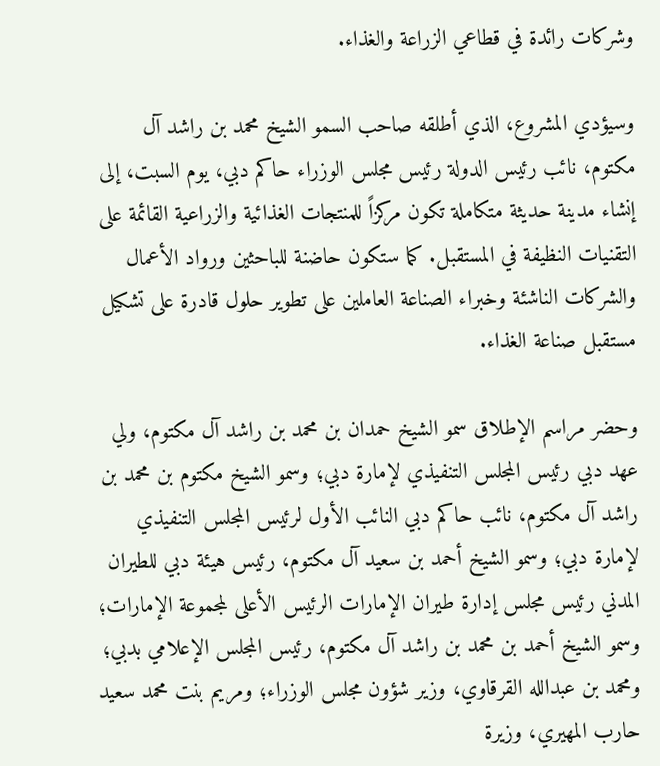وشركات رائدة في قطاعي الزراعة والغذاء.

وسيؤدي المشروع، الذي أطلقه صاحب السمو الشيخ محمد بن راشد آل مكتوم، نائب رئيس الدولة رئيس مجلس الوزراء حاكم دبي، يوم السبت، إلى إنشاء مدينة حديثة متكاملة تكون مركزاً للمنتجات الغذائية والزراعية القائمة على التقنيات النظيفة في المستقبل. كما ستكون حاضنة للباحثين ورواد الأعمال والشركات الناشئة وخبراء الصناعة العاملين على تطوير حلول قادرة على تشكيل مستقبل صناعة الغذاء.

وحضر مراسم الإطلاق سمو الشيخ حمدان بن محمد بن راشد آل مكتوم، ولي عهد دبي رئيس المجلس التنفيذي لإمارة دبي؛ وسمو الشيخ مكتوم بن محمد بن راشد آل مكتوم، نائب حاكم دبي النائب الأول لرئيس المجلس التنفيذي لإمارة دبي؛ وسمو الشيخ أحمد بن سعيد آل مكتوم، رئيس هيئة دبي للطيران المدني رئيس مجلس إدارة طيران الإمارات الرئيس الأعلى لمجموعة الإمارات؛ وسمو الشيخ أحمد بن محمد بن راشد آل مكتوم، رئيس المجلس الإعلامي بدبي؛ ومحمد بن عبدالله القرقاوي، وزير شؤون مجلس الوزراء؛ ومريم بنت محمد سعيد حارب المهيري، وزيرة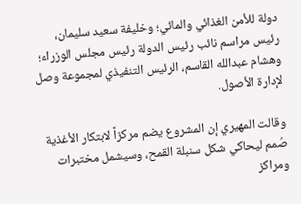دولة للأمن الغذائي والمائي؛ وخليفة سعيد سليمان، رئيس مراسم نائب رئيس الدولة رئيس مجلس الوزراء؛ وهشام عبدالله القاسم، الرئيس التنفيذي لمجموعة وصل لإدارة الأصول.

وقالت المهيري إن المشروع يضم مركزاً لابتكار الأغذية صُمم ليحاكي شكل سنبلة القمح، وسيشمل مختبرات ومراكز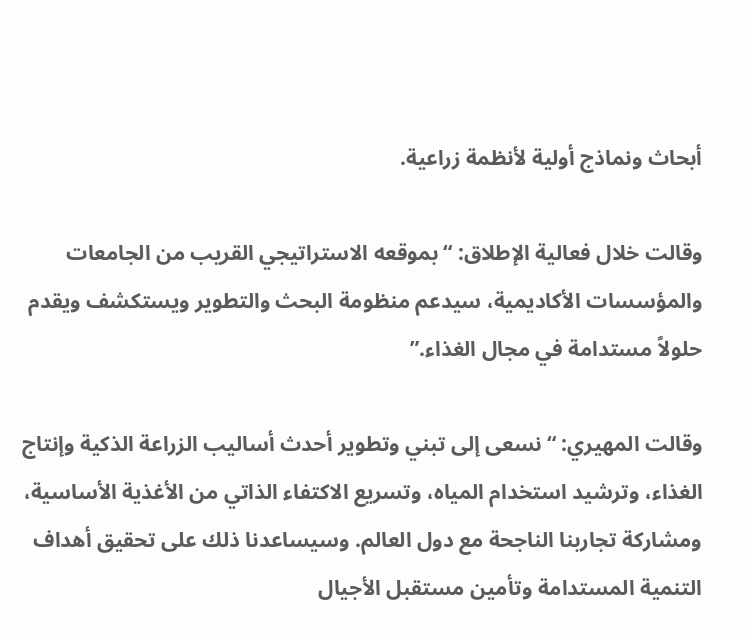أبحاث ونماذج أولية لأنظمة زراعية.

وقالت خلال فعالية الإطلاق: “بموقعه الاستراتيجي القريب من الجامعات والمؤسسات الأكاديمية، سيدعم منظومة البحث والتطوير ويستكشف ويقدم حلولاً مستدامة في مجال الغذاء.”

وقالت المهيري: “نسعى إلى تبني وتطوير أحدث أساليب الزراعة الذكية وإنتاج الغذاء، وترشيد استخدام المياه، وتسريع الاكتفاء الذاتي من الأغذية الأساسية، ومشاركة تجاربنا الناجحة مع دول العالم. وسيساعدنا ذلك على تحقيق أهداف التنمية المستدامة وتأمين مستقبل الأجيال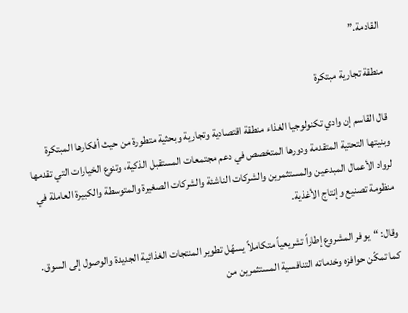القادمة.”

منطقة تجارية مبتكرة

قال القاسم إن وادي تكنولوجيا الغذاء منطقة اقتصادية وتجارية وبحثية متطورة من حيث أفكارها المبتكرة وبنيتها التحتية المتقدمة ودورها المتخصص في دعم مجتمعات المستقبل الذكية، وتنوع الخيارات التي تقدمها لرواد الأعمال المبدعين والمستثمرين والشركات الناشئة والشركات الصغيرة والمتوسطة والكبيرة العاملة في منظومة تصنيع وإنتاج الأغذية.

وقال: “يوفر المشروع إطاراً تشريعياً متكاملاً يسهّل تطوير المنتجات الغذائية الجديدة والوصول إلى السوق. كما تمكّن حوافزه وخدماته التنافسية المستثمرين من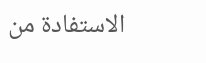الاستفادة من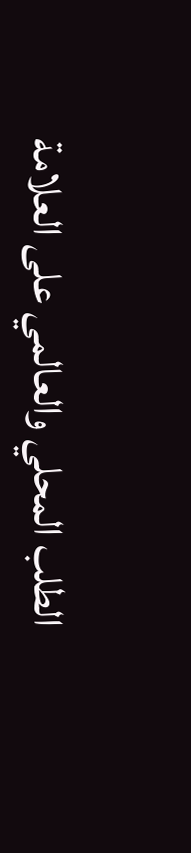الطلب المحلي والعالمي على العلامة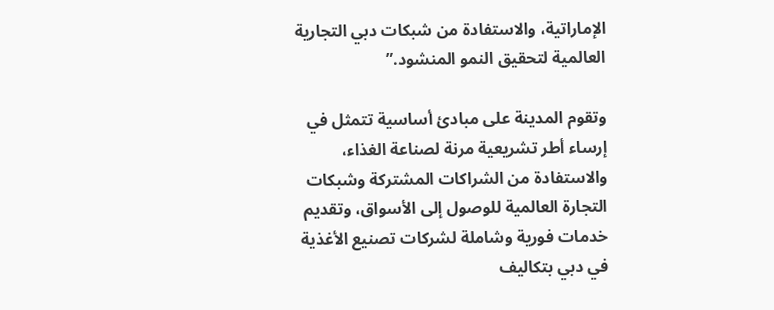الإماراتية، والاستفادة من شبكات دبي التجارية العالمية لتحقيق النمو المنشود.”

وتقوم المدينة على مبادئ أساسية تتمثل في إرساء أطر تشريعية مرنة لصناعة الغذاء، والاستفادة من الشراكات المشتركة وشبكات التجارة العالمية للوصول إلى الأسواق، وتقديم خدمات فورية وشاملة لشركات تصنيع الأغذية في دبي بتكاليف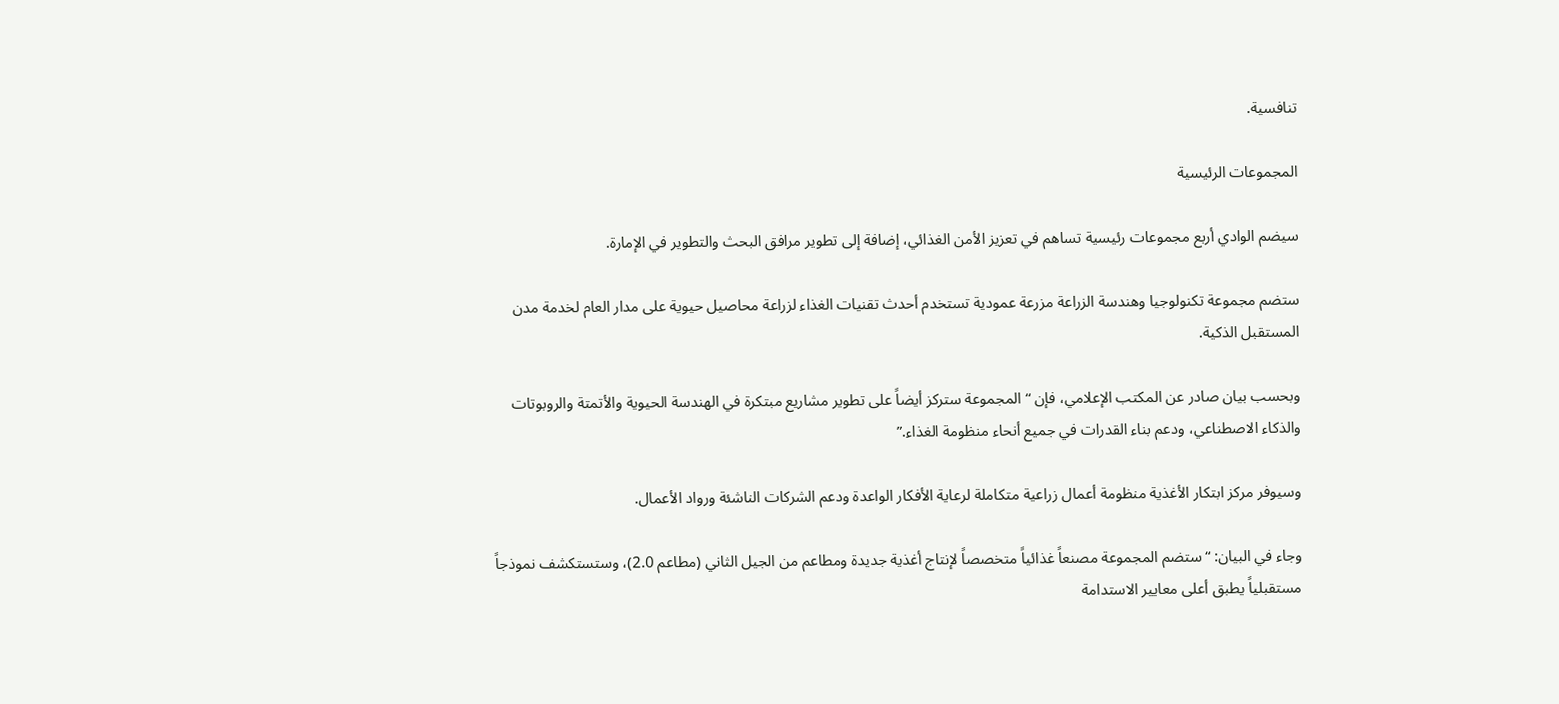تنافسية.

المجموعات الرئيسية

سيضم الوادي أربع مجموعات رئيسية تساهم في تعزيز الأمن الغذائي، إضافة إلى تطوير مرافق البحث والتطوير في الإمارة.

ستضم مجموعة تكنولوجيا وهندسة الزراعة مزرعة عمودية تستخدم أحدث تقنيات الغذاء لزراعة محاصيل حيوية على مدار العام لخدمة مدن المستقبل الذكية.

وبحسب بيان صادر عن المكتب الإعلامي، فإن “المجموعة ستركز أيضاً على تطوير مشاريع مبتكرة في الهندسة الحيوية والأتمتة والروبوتات والذكاء الاصطناعي، ودعم بناء القدرات في جميع أنحاء منظومة الغذاء.”

وسيوفر مركز ابتكار الأغذية منظومة أعمال زراعية متكاملة لرعاية الأفكار الواعدة ودعم الشركات الناشئة ورواد الأعمال.

وجاء في البيان: “ستضم المجموعة مصنعاً غذائياً متخصصاً لإنتاج أغذية جديدة ومطاعم من الجيل الثاني (مطاعم 2.0)، وستستكشف نموذجاً مستقبلياً يطبق أعلى معايير الاستدامة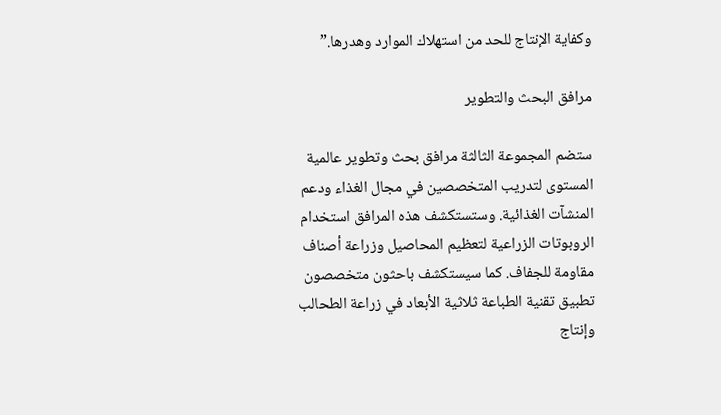وكفاية الإنتاج للحد من استهلاك الموارد وهدرها.”

مرافق البحث والتطوير

ستضم المجموعة الثالثة مرافق بحث وتطوير عالمية المستوى لتدريب المتخصصين في مجال الغذاء ودعم المنشآت الغذائية. وستستكشف هذه المرافق استخدام الروبوتات الزراعية لتعظيم المحاصيل وزراعة أصناف مقاومة للجفاف. كما سيستكشف باحثون متخصصون تطبيق تقنية الطباعة ثلاثية الأبعاد في زراعة الطحالب وإنتاج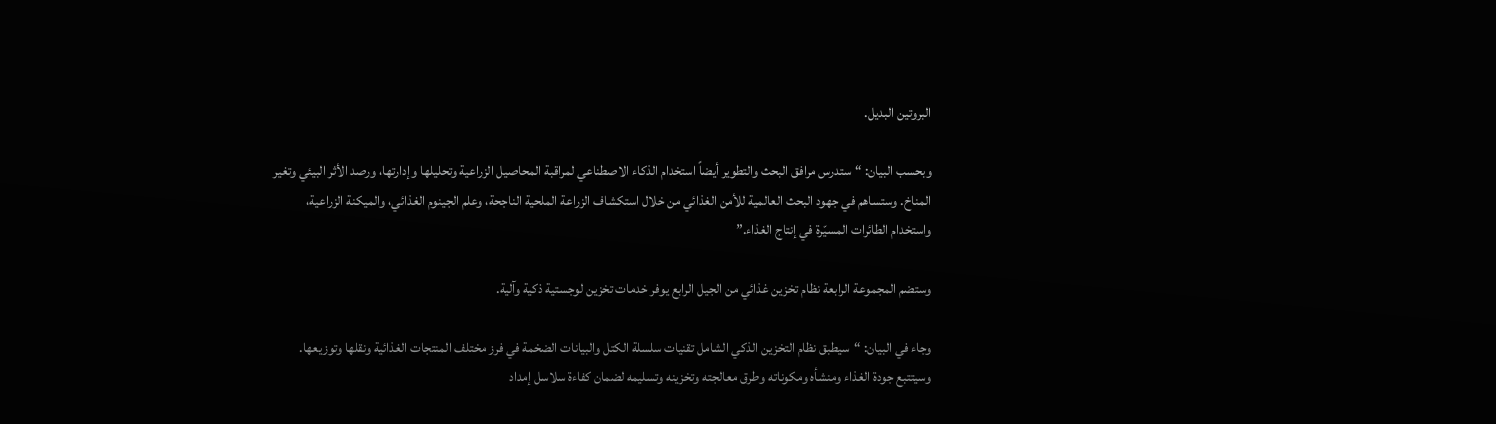البروتين البديل.

وبحسب البيان: “ستدرس مرافق البحث والتطوير أيضاً استخدام الذكاء الاصطناعي لمراقبة المحاصيل الزراعية وتحليلها وإدارتها، ورصد الأثر البيئي وتغير المناخ. وستساهم في جهود البحث العالمية للأمن الغذائي من خلال استكشاف الزراعة الملحية الناجحة، وعلم الجينوم الغذائي، والميكنة الزراعية، واستخدام الطائرات المسيّرة في إنتاج الغذاء.”

وستضم المجموعة الرابعة نظام تخزين غذائي من الجيل الرابع يوفر خدمات تخزين لوجستية ذكية وآلية.

وجاء في البيان: “سيطبق نظام التخزين الذكي الشامل تقنيات سلسلة الكتل والبيانات الضخمة في فرز مختلف المنتجات الغذائية ونقلها وتوزيعها. وسيتتبع جودة الغذاء ومنشأه ومكوناته وطرق معالجته وتخزينه وتسليمه لضمان كفاءة سلاسل إمداد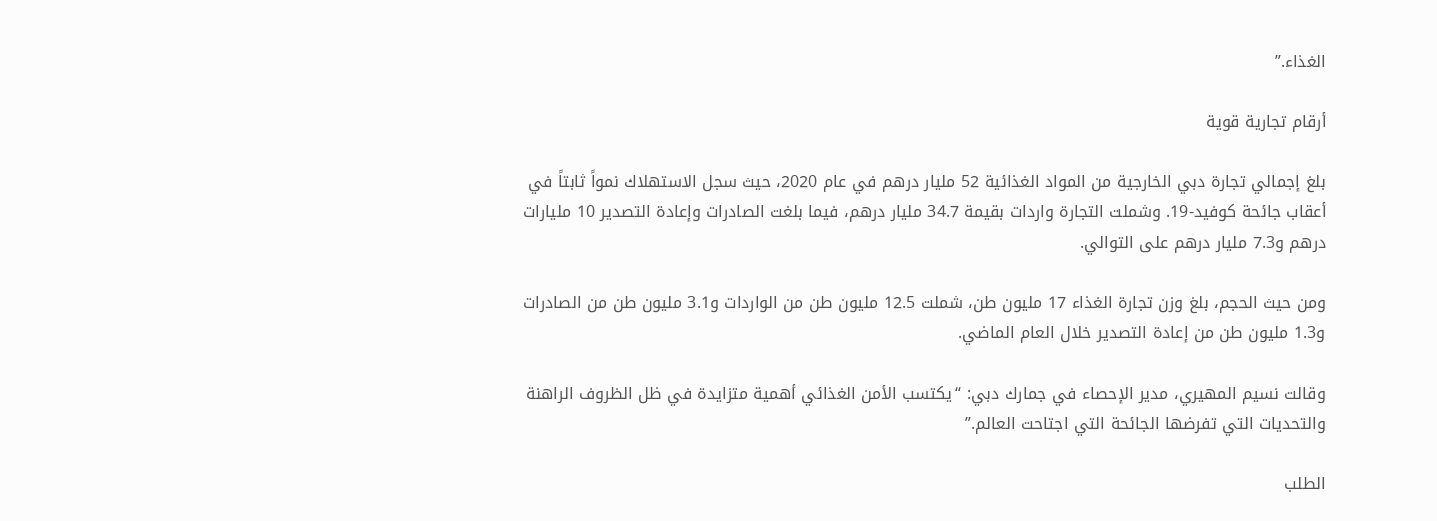الغذاء.”

أرقام تجارية قوية

بلغ إجمالي تجارة دبي الخارجية من المواد الغذائية 52 مليار درهم في عام 2020، حيث سجل الاستهلاك نمواً ثابتاً في أعقاب جائحة كوفيد-19. وشملت التجارة واردات بقيمة 34.7 مليار درهم، فيما بلغت الصادرات وإعادة التصدير 10 مليارات درهم و7.3 مليار درهم على التوالي.

ومن حيث الحجم، بلغ وزن تجارة الغذاء 17 مليون طن، شملت 12.5 مليون طن من الواردات و3.1 مليون طن من الصادرات و1.3 مليون طن من إعادة التصدير خلال العام الماضي.

وقالت نسيم المهيري، مدير الإحصاء في جمارك دبي: “يكتسب الأمن الغذائي أهمية متزايدة في ظل الظروف الراهنة والتحديات التي تفرضها الجائحة التي اجتاحت العالم.”

الطلب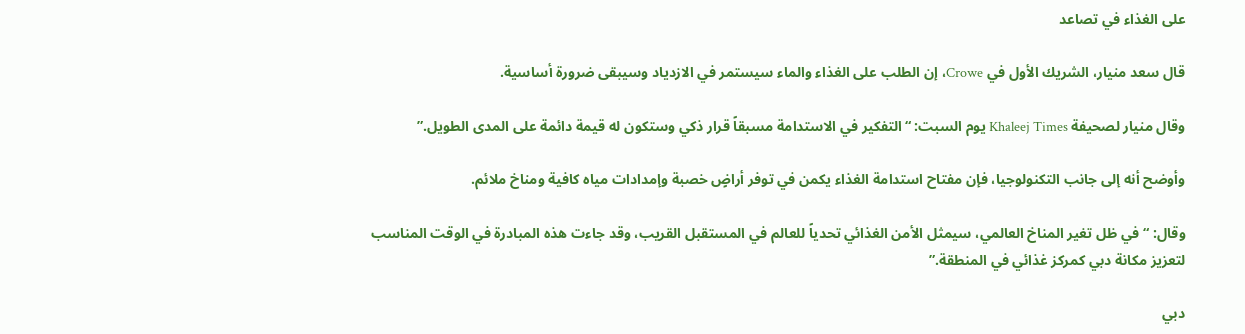على الغذاء في تصاعد

قال سعد منيار، الشريك الأول في Crowe، إن الطلب على الغذاء والماء سيستمر في الازدياد وسيبقى ضرورة أساسية.

وقال منيار لصحيفة Khaleej Times يوم السبت: “التفكير في الاستدامة مسبقاً قرار ذكي وستكون له قيمة دائمة على المدى الطويل.”

وأوضح أنه إلى جانب التكنولوجيا، فإن مفتاح استدامة الغذاء يكمن في توفر أراضٍ خصبة وإمدادات مياه كافية ومناخ ملائم.

وقال: “في ظل تغير المناخ العالمي، سيمثل الأمن الغذائي تحدياً للعالم في المستقبل القريب، وقد جاءت هذه المبادرة في الوقت المناسب لتعزيز مكانة دبي كمركز غذائي في المنطقة.”

دبي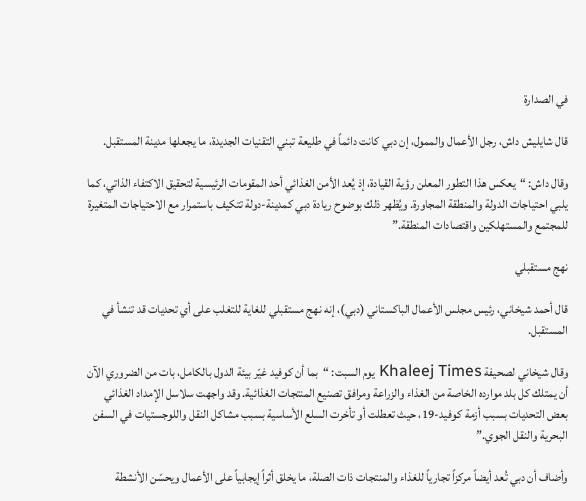في الصدارة

قال شايليش داش، رجل الأعمال والممول، إن دبي كانت دائماً في طليعة تبني التقنيات الجديدة، ما يجعلها مدينة المستقبل.

وقال داش: “يعكس هذا التطور المعلن رؤية القيادة، إذ يُعد الأمن الغذائي أحد المقومات الرئيسية لتحقيق الاكتفاء الذاتي، كما يلبي احتياجات الدولة والمنطقة المجاورة. ويُظهر ذلك بوضوح ريادة دبي كمدينة-دولة تتكيف باستمرار مع الاحتياجات المتغيرة للمجتمع والمستهلكين واقتصادات المنطقة.”

نهج مستقبلي

قال أحمد شيخاني، رئيس مجلس الأعمال الباكستاني (دبي)، إنه نهج مستقبلي للغاية للتغلب على أي تحديات قد تنشأ في المستقبل.

وقال شيخاني لصحيفة Khaleej Times يوم السبت: “بما أن كوفيد غيّر بيئة الدول بالكامل، بات من الضروري الآن أن يمتلك كل بلد موارده الخاصة من الغذاء والزراعة ومرافق تصنيع المنتجات الغذائية. وقد واجهت سلاسل الإمداد الغذائي بعض التحديات بسبب أزمة كوفيد-19، حيث تعطلت أو تأخرت السلع الأساسية بسبب مشاكل النقل واللوجستيات في السفن البحرية والنقل الجوي.”

وأضاف أن دبي تُعد أيضاً مركزاً تجارياً للغذاء والمنتجات ذات الصلة، ما يخلق أثراً إيجابياً على الأعمال ويحسّن الأنشطة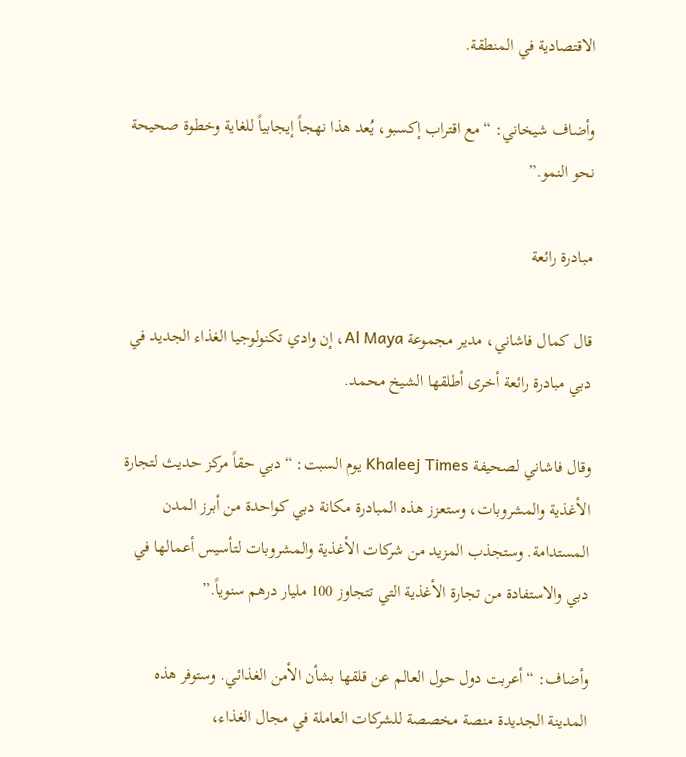الاقتصادية في المنطقة.

وأضاف شيخاني: “مع اقتراب إكسبو، يُعد هذا نهجاً إيجابياً للغاية وخطوة صحيحة نحو النمو.”

مبادرة رائعة

قال كمال فاشاني، مدير مجموعة Al Maya، إن وادي تكنولوجيا الغذاء الجديد في دبي مبادرة رائعة أخرى أطلقها الشيخ محمد.

وقال فاشاني لصحيفة Khaleej Times يوم السبت: “دبي حقاً مركز حديث لتجارة الأغذية والمشروبات، وستعزز هذه المبادرة مكانة دبي كواحدة من أبرز المدن المستدامة. وستجذب المزيد من شركات الأغذية والمشروبات لتأسيس أعمالها في دبي والاستفادة من تجارة الأغذية التي تتجاوز 100 مليار درهم سنوياً.”

وأضاف: “أعربت دول حول العالم عن قلقها بشأن الأمن الغذائي. وستوفر هذه المدينة الجديدة منصة مخصصة للشركات العاملة في مجال الغذاء،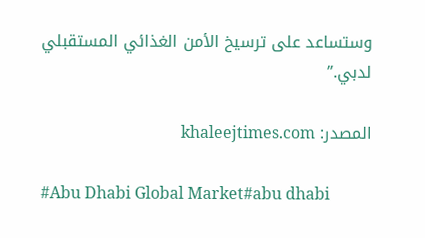وستساعد على ترسيخ الأمن الغذائي المستقبلي لدبي.”

المصدر: khaleejtimes.com

#Abu Dhabi Global Market#abu dhabi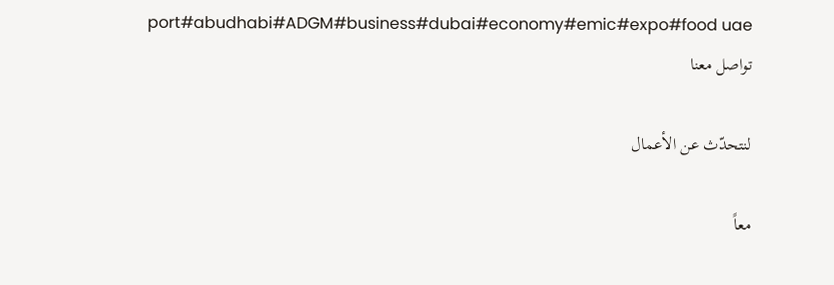port#abudhabi#ADGM#business#dubai#economy#emic#expo#food uae
تواصل معنا

لنتحدّث عن الأعمال

معاً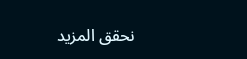نحقق المزيد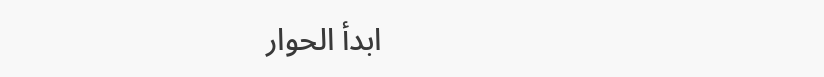ابدأ الحوار